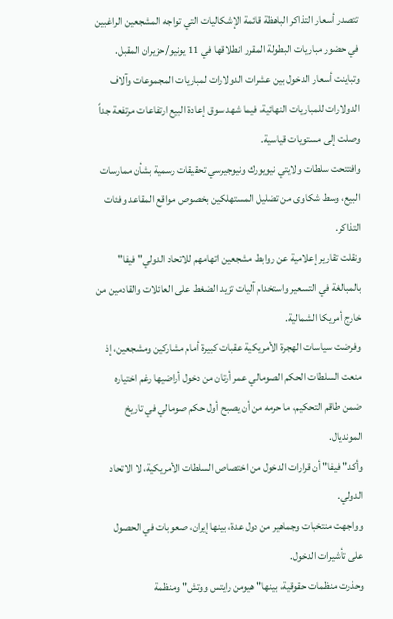تتصدر أسعار التذاكر الباهظة قائمة الإشكاليات التي تواجه المشجعين الراغبين في حضور مباريات البطولة المقرر انطلاقها في 11 يونيو/حزيران المقبل.
وتباينت أسعار الدخول بين عشرات الدولارات لمباريات المجموعات وآلاف الدولارات للمباريات النهائية، فيما شهد سوق إعادة البيع ارتفاعات مرتفعة جداً وصلت إلى مستويات قياسية.
وافتتحت سلطات ولايتي نيويورك ونيوجيرسي تحقيقات رسمية بشأن ممارسات البيع، وسط شكاوى من تضليل المستهلكين بخصوص مواقع المقاعد وفئات التذاكر.
ونقلت تقارير إعلامية عن روابط مشجعين اتهامهم للاتحاد الدولي" فيفا" بالمبالغة في التسعير واستخدام آليات تزيد الضغط على العائلات والقادمين من خارج أمريكا الشمالية.
وفرضت سياسات الهجرة الأمريكية عقبات كبيرة أمام مشاركين ومشجعين، إذ منعت السلطات الحكم الصومالي عمر أرتان من دخول أراضيها رغم اختياره ضمن طاقم التحكيم، ما حرمه من أن يصبح أول حكم صومالي في تاريخ المونديال.
وأكد" فيفا" أن قرارات الدخول من اختصاص السلطات الأمريكية، لا الاتحاد الدولي.
وواجهت منتخبات وجماهير من دول عدة، بينها إيران، صعوبات في الحصول على تأشيرات الدخول.
وحذرت منظمات حقوقية، بينها" هيومن رايتس ووتش" ومنظمة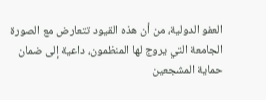العفو الدولية، من أن هذه القيود تتعارض مع الصورة الجامعة التي يروج لها المنظمون، داعية إلى ضمان حماية المشجعين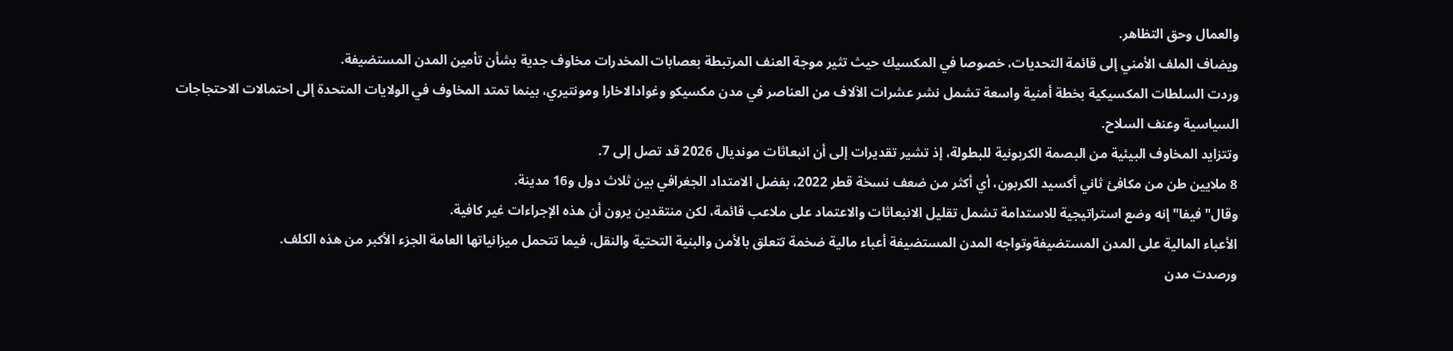والعمال وحق التظاهر.
ويضاف الملف الأمني إلى قائمة التحديات، خصوصا في المكسيك حيث تثير موجة العنف المرتبطة بعصابات المخدرات مخاوف جدية بشأن تأمين المدن المستضيفة.
وردت السلطات المكسيكية بخطة أمنية واسعة تشمل نشر عشرات الآلاف من العناصر في مدن مكسيكو وغوادالاخارا ومونتيري، بينما تمتد المخاوف في الولايات المتحدة إلى احتمالات الاحتجاجات السياسية وعنف السلاح.
وتتزايد المخاوف البيئية من البصمة الكربونية للبطولة، إذ تشير تقديرات إلى أن انبعاثات مونديال 2026 قد تصل إلى 7.
8 ملايين طن من مكافئ ثاني أكسيد الكربون، أي أكثر من ضعف نسخة قطر 2022، بفضل الامتداد الجغرافي بين ثلاث دول و16 مدينة.
وقال" فيفا" إنه وضع استراتيجية للاستدامة تشمل تقليل الانبعاثات والاعتماد على ملاعب قائمة، لكن منتقدين يرون أن هذه الإجراءات غير كافية.
الأعباء المالية على المدن المستضيفةوتواجه المدن المستضيفة أعباء مالية ضخمة تتعلق بالأمن والبنية التحتية والنقل، فيما تتحمل ميزانياتها العامة الجزء الأكبر من هذه الكلف.
ورصدت مدن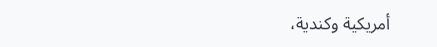أمريكية وكندية،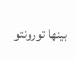بينها تورونتو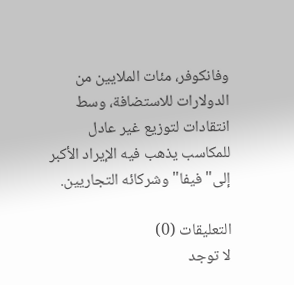وفانكوفر، مئات الملايين من الدولارات للاستضافة، وسط انتقادات لتوزيع غير عادل للمكاسب يذهب فيه الإيراد الأكبر إلى" فيفا" وشركائه التجاريين.

التعليقات (0)
لا توجد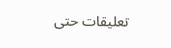تعليقات حتى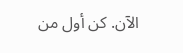الآن. كن أول من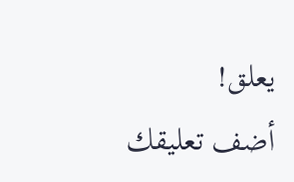يعلق!
أضف تعليقك